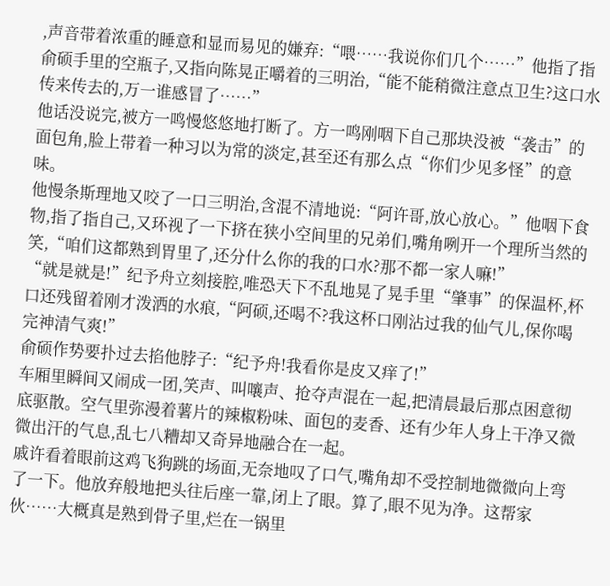,声音带着浓重的睡意和显而易见的嫌弃:“喂……我说你们几个……”他指了指俞硕手里的空瓶子,又指向陈晃正嚼着的三明治,“能不能稍微注意点卫生?这口水传来传去的,万一谁感冒了……”
他话没说完,被方一鸣慢悠悠地打断了。方一鸣刚咽下自己那块没被“袭击”的面包角,脸上带着一种习以为常的淡定,甚至还有那么点“你们少见多怪”的意味。
他慢条斯理地又咬了一口三明治,含混不清地说:“阿许哥,放心放心。”他咽下食物,指了指自己,又环视了一下挤在狭小空间里的兄弟们,嘴角咧开一个理所当然的笑,“咱们这都熟到胃里了,还分什么你的我的口水?那不都一家人嘛!”
“就是就是!”纪予舟立刻接腔,唯恐天下不乱地晃了晃手里“肇事”的保温杯,杯口还残留着刚才泼洒的水痕,“阿硕,还喝不?我这杯口刚沾过我的仙气儿,保你喝完神清气爽!”
俞硕作势要扑过去掐他脖子:“纪予舟!我看你是皮又痒了!”
车厢里瞬间又闹成一团,笑声、叫嚷声、抢夺声混在一起,把清晨最后那点困意彻底驱散。空气里弥漫着薯片的辣椒粉味、面包的麦香、还有少年人身上干净又微微出汗的气息,乱七八糟却又奇异地融合在一起。
戚许看着眼前这鸡飞狗跳的场面,无奈地叹了口气,嘴角却不受控制地微微向上弯了一下。他放弃般地把头往后座一靠,闭上了眼。算了,眼不见为净。这帮家伙……大概真是熟到骨子里,烂在一锅里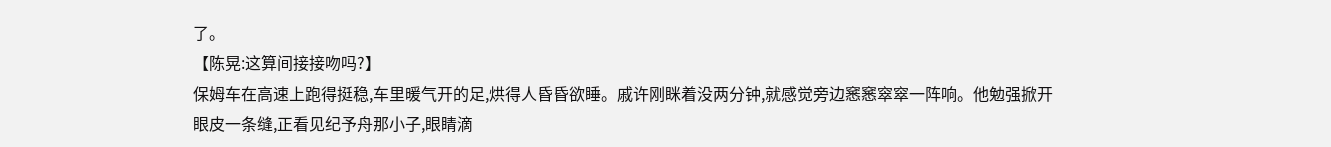了。
【陈晃:这算间接接吻吗?】
保姆车在高速上跑得挺稳,车里暖气开的足,烘得人昏昏欲睡。戚许刚眯着没两分钟,就感觉旁边窸窸窣窣一阵响。他勉强掀开眼皮一条缝,正看见纪予舟那小子,眼睛滴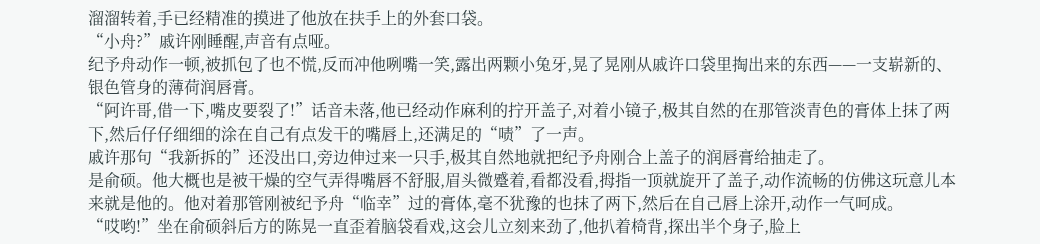溜溜转着,手已经精准的摸进了他放在扶手上的外套口袋。
“小舟?”戚许刚睡醒,声音有点哑。
纪予舟动作一顿,被抓包了也不慌,反而冲他咧嘴一笑,露出两颗小兔牙,晃了晃刚从戚许口袋里掏出来的东西——一支崭新的、银色管身的薄荷润唇膏。
“阿许哥,借一下,嘴皮要裂了!”话音未落,他已经动作麻利的拧开盖子,对着小镜子,极其自然的在那管淡青色的膏体上抹了两下,然后仔仔细细的涂在自己有点发干的嘴唇上,还满足的“啧”了一声。
戚许那句“我新拆的”还没出口,旁边伸过来一只手,极其自然地就把纪予舟刚合上盖子的润唇膏给抽走了。
是俞硕。他大概也是被干燥的空气弄得嘴唇不舒服,眉头微蹙着,看都没看,拇指一顶就旋开了盖子,动作流畅的仿佛这玩意儿本来就是他的。他对着那管刚被纪予舟“临幸”过的膏体,毫不犹豫的也抹了两下,然后在自己唇上涂开,动作一气呵成。
“哎哟!”坐在俞硕斜后方的陈晃一直歪着脑袋看戏,这会儿立刻来劲了,他扒着椅背,探出半个身子,脸上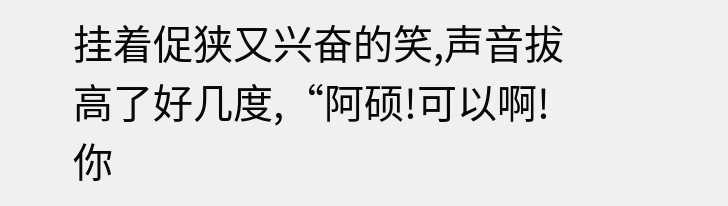挂着促狭又兴奋的笑,声音拔高了好几度,“阿硕!可以啊!你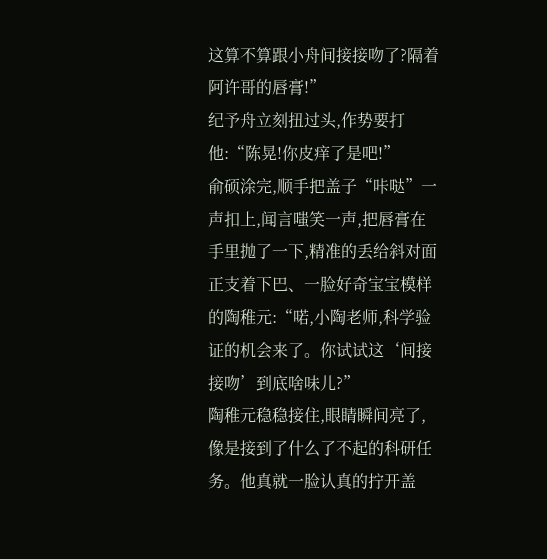这算不算跟小舟间接接吻了?隔着阿许哥的唇膏!”
纪予舟立刻扭过头,作势要打他:“陈晃!你皮痒了是吧!”
俞硕涂完,顺手把盖子“咔哒”一声扣上,闻言嗤笑一声,把唇膏在手里抛了一下,精准的丢给斜对面正支着下巴、一脸好奇宝宝模样的陶稚元:“喏,小陶老师,科学验证的机会来了。你试试这‘间接接吻’到底啥味儿?”
陶稚元稳稳接住,眼睛瞬间亮了,像是接到了什么了不起的科研任务。他真就一脸认真的拧开盖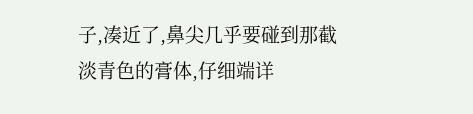子,凑近了,鼻尖几乎要碰到那截淡青色的膏体,仔细端详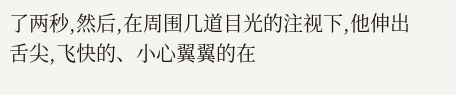了两秒,然后,在周围几道目光的注视下,他伸出舌尖,飞快的、小心翼翼的在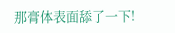那膏体表面舔了一下!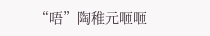“唔”陶稚元咂咂